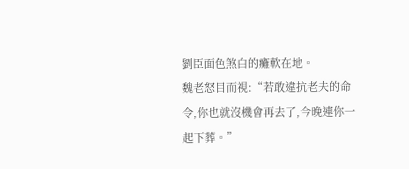劉臣面色煞白的癱軟在地。
魏老怒目而視:“若敢違抗老夫的命令,你也就沒機會再去了,今晚連你一起下葬。”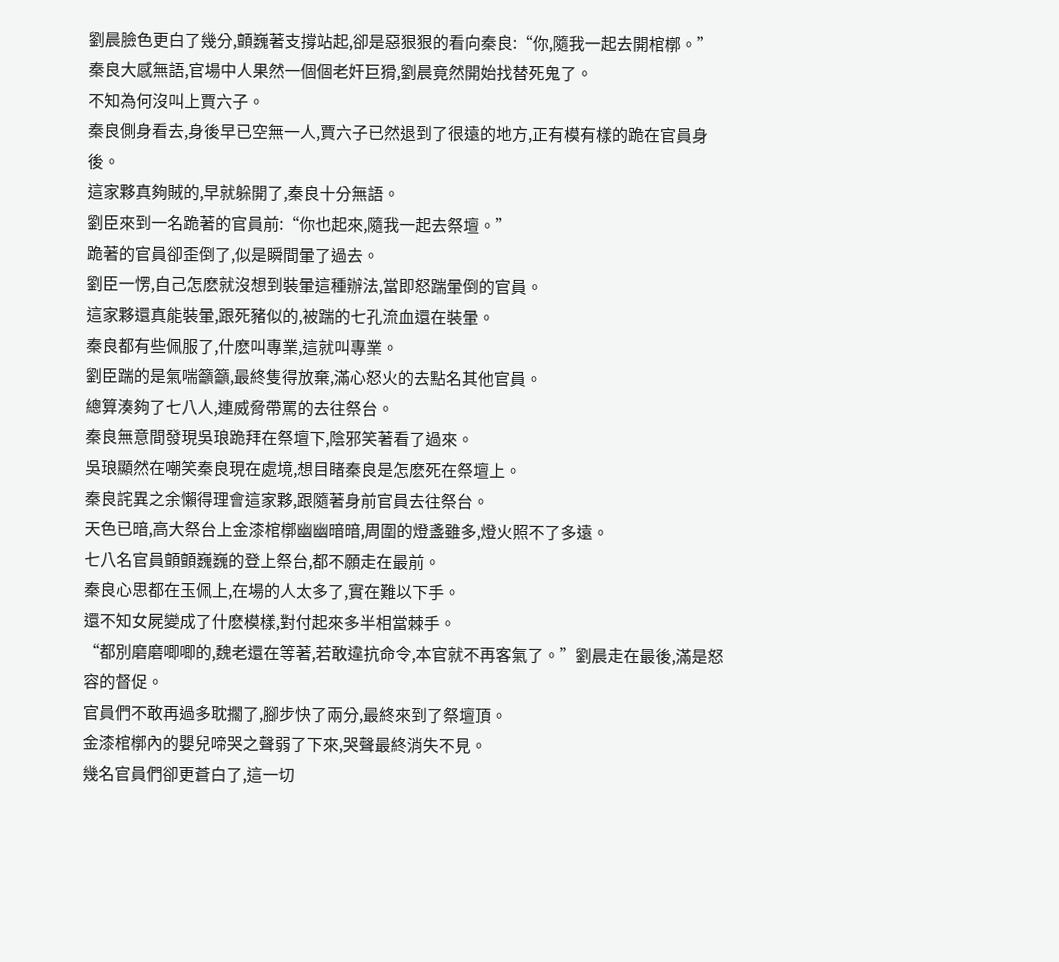劉晨臉色更白了幾分,顫巍著支撐站起,卻是惡狠狠的看向秦良:“你,隨我一起去開棺槨。”
秦良大感無語,官場中人果然一個個老奸巨猾,劉晨竟然開始找替死鬼了。
不知為何沒叫上賈六子。
秦良側身看去,身後早已空無一人,賈六子已然退到了很遠的地方,正有模有樣的跪在官員身後。
這家夥真夠賊的,早就躲開了,秦良十分無語。
劉臣來到一名跪著的官員前:“你也起來,隨我一起去祭壇。”
跪著的官員卻歪倒了,似是瞬間暈了過去。
劉臣一愣,自己怎麽就沒想到裝暈這種辦法,當即怒踹暈倒的官員。
這家夥還真能裝暈,跟死豬似的,被踹的七孔流血還在裝暈。
秦良都有些佩服了,什麽叫專業,這就叫專業。
劉臣踹的是氣喘籲籲,最終隻得放棄,滿心怒火的去點名其他官員。
總算湊夠了七八人,連威脅帶罵的去往祭台。
秦良無意間發現吳琅跪拜在祭壇下,陰邪笑著看了過來。
吳琅顯然在嘲笑秦良現在處境,想目睹秦良是怎麽死在祭壇上。
秦良詫異之余懶得理會這家夥,跟隨著身前官員去往祭台。
天色已暗,高大祭台上金漆棺槨幽幽暗暗,周圍的燈盞雖多,燈火照不了多遠。
七八名官員顫顫巍巍的登上祭台,都不願走在最前。
秦良心思都在玉佩上,在場的人太多了,實在難以下手。
還不知女屍變成了什麽模樣,對付起來多半相當棘手。
“都別磨磨唧唧的,魏老還在等著,若敢違抗命令,本官就不再客氣了。”劉晨走在最後,滿是怒容的督促。
官員們不敢再過多耽擱了,腳步快了兩分,最終來到了祭壇頂。
金漆棺槨內的嬰兒啼哭之聲弱了下來,哭聲最終消失不見。
幾名官員們卻更蒼白了,這一切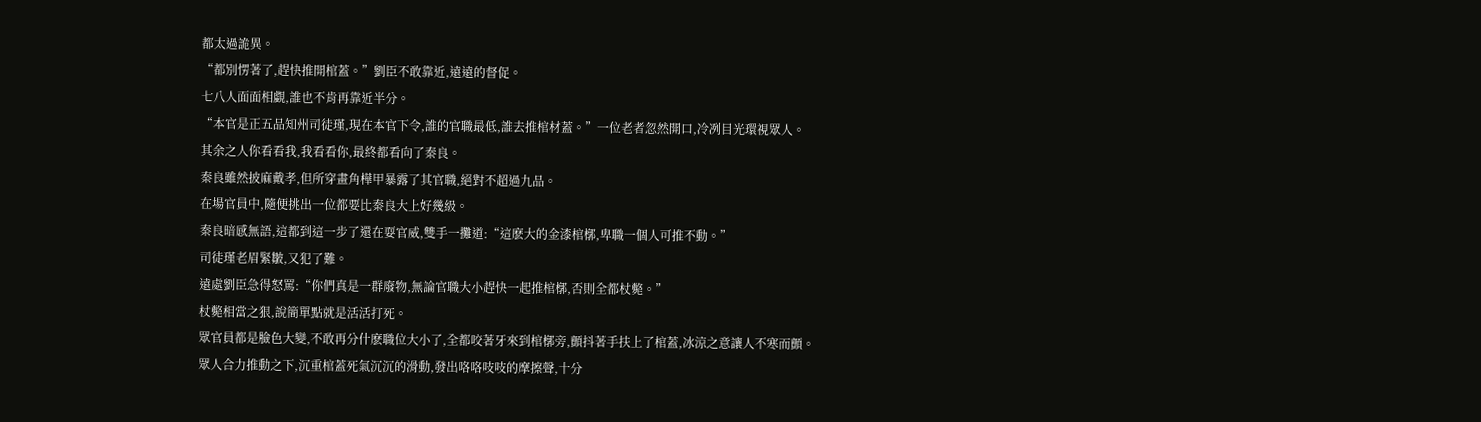都太過詭異。
“都別愣著了,趕快推開棺蓋。”劉臣不敢靠近,遠遠的督促。
七八人面面相覷,誰也不肯再靠近半分。
“本官是正五品知州司徒瑾,現在本官下令,誰的官職最低,誰去推棺材蓋。”一位老者忽然開口,冷冽目光環視眾人。
其余之人你看看我,我看看你,最終都看向了秦良。
秦良雖然披麻戴孝,但所穿畫角樺甲暴露了其官職,絕對不超過九品。
在場官員中,隨便挑出一位都要比秦良大上好幾級。
秦良暗感無語,這都到這一步了還在耍官威,雙手一攤道:“這麽大的金漆棺槨,卑職一個人可推不動。”
司徒瑾老眉緊皺,又犯了難。
遠處劉臣急得怒罵:“你們真是一群廢物,無論官職大小趕快一起推棺槨,否則全都杖斃。”
杖斃相當之狠,說簡單點就是活活打死。
眾官員都是臉色大變,不敢再分什麽職位大小了,全都咬著牙來到棺槨旁,顫抖著手扶上了棺蓋,冰涼之意讓人不寒而顫。
眾人合力推動之下,沉重棺蓋死氣沉沉的滑動,發出咯咯吱吱的摩擦聲,十分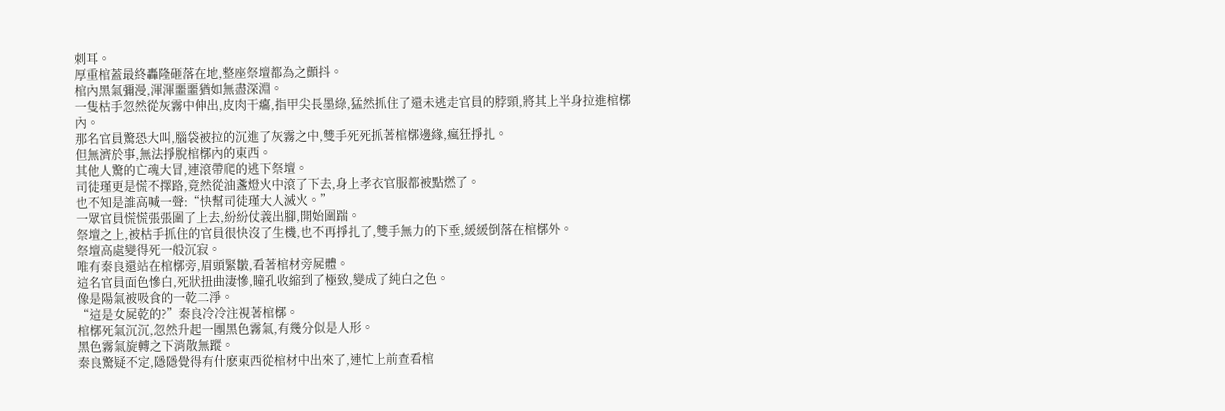刺耳。
厚重棺蓋最終轟隆砸落在地,整座祭壇都為之顫抖。
棺內黑氣彌漫,渾渾噩噩猶如無盡深淵。
一隻枯手忽然從灰霧中伸出,皮肉干癟,指甲尖長墨綠,猛然抓住了還未逃走官員的脖頸,將其上半身拉進棺槨內。
那名官員驚恐大叫,腦袋被拉的沉進了灰霧之中,雙手死死抓著棺槨邊緣,瘋狂掙扎。
但無濟於事,無法掙脫棺槨內的東西。
其他人驚的亡魂大冒,連滾帶爬的逃下祭壇。
司徒瑾更是慌不擇路,竟然從油盞燈火中滾了下去,身上孝衣官服都被點燃了。
也不知是誰高喊一聲:“快幫司徒瑾大人滅火。”
一眾官員慌慌張張圍了上去,紛紛仗義出腳,開始圍踹。
祭壇之上,被枯手抓住的官員很快沒了生機,也不再掙扎了,雙手無力的下垂,緩緩倒落在棺槨外。
祭壇高處變得死一般沉寂。
唯有秦良還站在棺槨旁,眉頭緊皺,看著棺材旁屍體。
這名官員面色慘白,死狀扭曲淒慘,瞳孔收縮到了極致,變成了純白之色。
像是陽氣被吸食的一乾二淨。
“這是女屍乾的?”秦良冷冷注視著棺槨。
棺槨死氣沉沉,忽然升起一團黑色霧氣,有幾分似是人形。
黑色霧氣旋轉之下消散無蹤。
秦良驚疑不定,隱隱覺得有什麽東西從棺材中出來了,連忙上前查看棺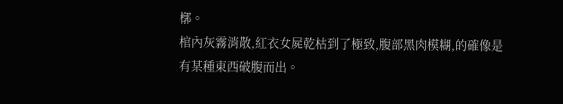槨。
棺內灰霧消散,紅衣女屍乾枯到了極致,腹部黑肉模糊,的確像是有某種東西破腹而出。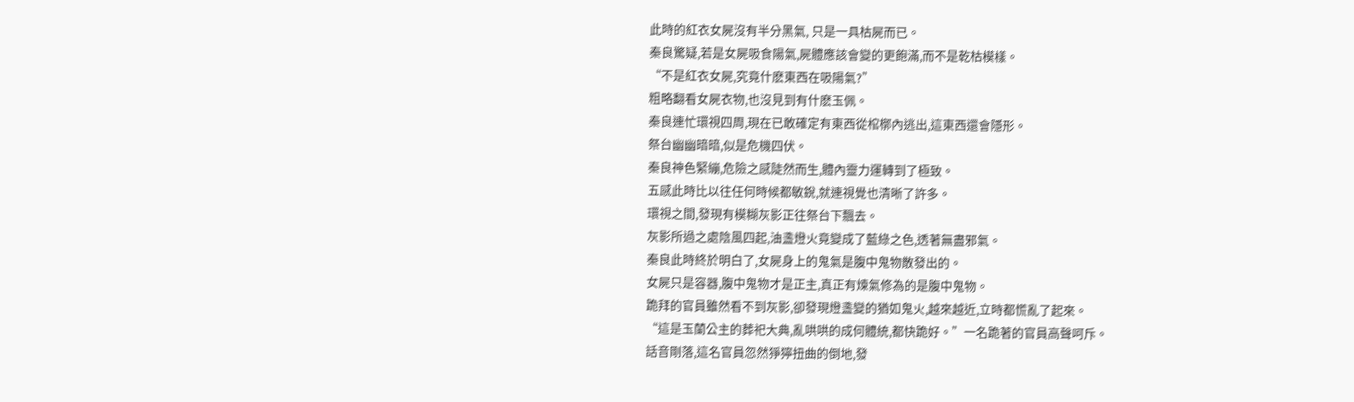此時的紅衣女屍沒有半分黑氣, 只是一具枯屍而已。
秦良驚疑,若是女屍吸食陽氣,屍體應該會變的更飽滿,而不是乾枯模樣。
“不是紅衣女屍,究竟什麽東西在吸陽氣?”
粗略翻看女屍衣物,也沒見到有什麽玉佩。
秦良連忙環視四周,現在已敢確定有東西從棺槨內逃出,這東西還會隱形。
祭台幽幽暗暗,似是危機四伏。
秦良神色緊繃,危險之感陡然而生,體內靈力運轉到了極致。
五感此時比以往任何時候都敏銳,就連視覺也清晰了許多。
環視之間,發現有模糊灰影正往祭台下飄去。
灰影所過之處陰風四起,油盞燈火竟變成了藍綠之色,透著無盡邪氣。
秦良此時終於明白了,女屍身上的鬼氣是腹中鬼物散發出的。
女屍只是容器,腹中鬼物才是正主,真正有煉氣修為的是腹中鬼物。
跪拜的官員雖然看不到灰影,卻發現燈盞變的猶如鬼火,越來越近,立時都慌亂了起來。
“這是玉蘭公主的葬祀大典,亂哄哄的成何體統,都快跪好。”一名跪著的官員高聲呵斥。
話音剛落,這名官員忽然猙獰扭曲的倒地,發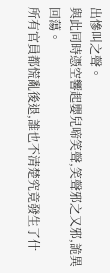出慘叫之聲。
與此同時憑空響起嬰兒啼笑聲,笑聲邪之又邪,詭異回蕩。
所有官員都慌亂後退,誰也不清楚究竟發生了什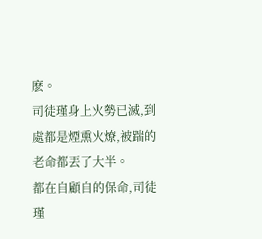麽。
司徒瑾身上火勢已滅,到處都是煙熏火燎,被踹的老命都丟了大半。
都在自顧自的保命,司徒瑾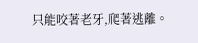只能咬著老牙,爬著逃離。